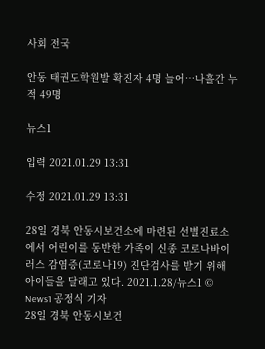사회 전국

안동 태권도학원발 확진자 4명 늘어…나흘간 누적 49명

뉴스1

입력 2021.01.29 13:31

수정 2021.01.29 13:31

28일 경북 안동시보건소에 마련된 선별진료소에서 어린이를 동반한 가족이 신종 코로나바이러스 감염증(코로나19) 진단검사를 받기 위해 아이들을 달래고 있다. 2021.1.28/뉴스1 © News1 공정식 기자
28일 경북 안동시보건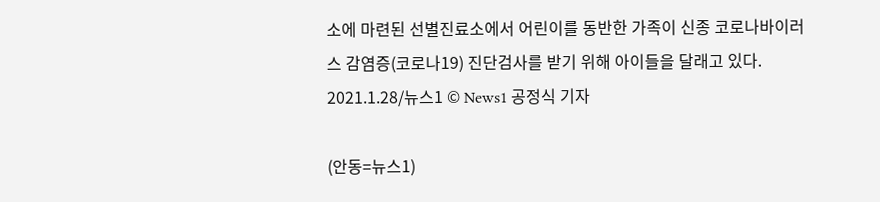소에 마련된 선별진료소에서 어린이를 동반한 가족이 신종 코로나바이러스 감염증(코로나19) 진단검사를 받기 위해 아이들을 달래고 있다. 2021.1.28/뉴스1 © News1 공정식 기자

(안동=뉴스1)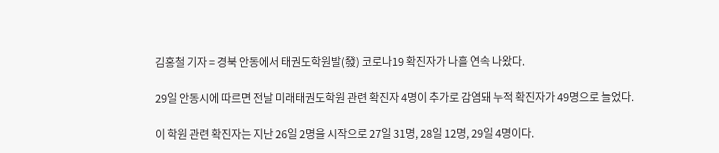김홍철 기자 = 경북 안동에서 태권도학원발(發) 코로나19 확진자가 나흘 연속 나왔다.

29일 안동시에 따르면 전날 미래태권도학원 관련 확진자 4명이 추가로 감염돼 누적 확진자가 49명으로 늘었다.

이 학원 관련 확진자는 지난 26일 2명을 시작으로 27일 31명, 28일 12명, 29일 4명이다.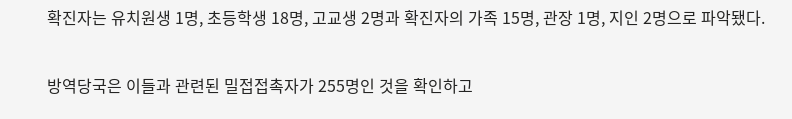확진자는 유치원생 1명, 초등학생 18명, 고교생 2명과 확진자의 가족 15명, 관장 1명, 지인 2명으로 파악됐다.

방역당국은 이들과 관련된 밀접접촉자가 255명인 것을 확인하고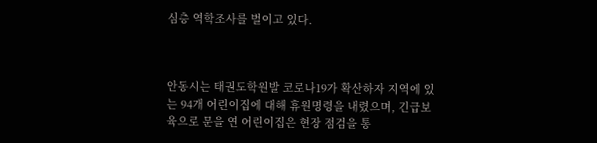심층 역학조사를 벌이고 있다.



안동시는 태권도학원발 코로나19가 확산하자 지역에 있는 94개 어린이집에 대해 휴원명령을 내렸으며, 긴급보육으로 문을 연 어린이집은 현장 점검을 통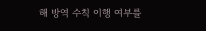해 방역 수칙 이행 여부를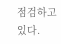점검하고 있다.